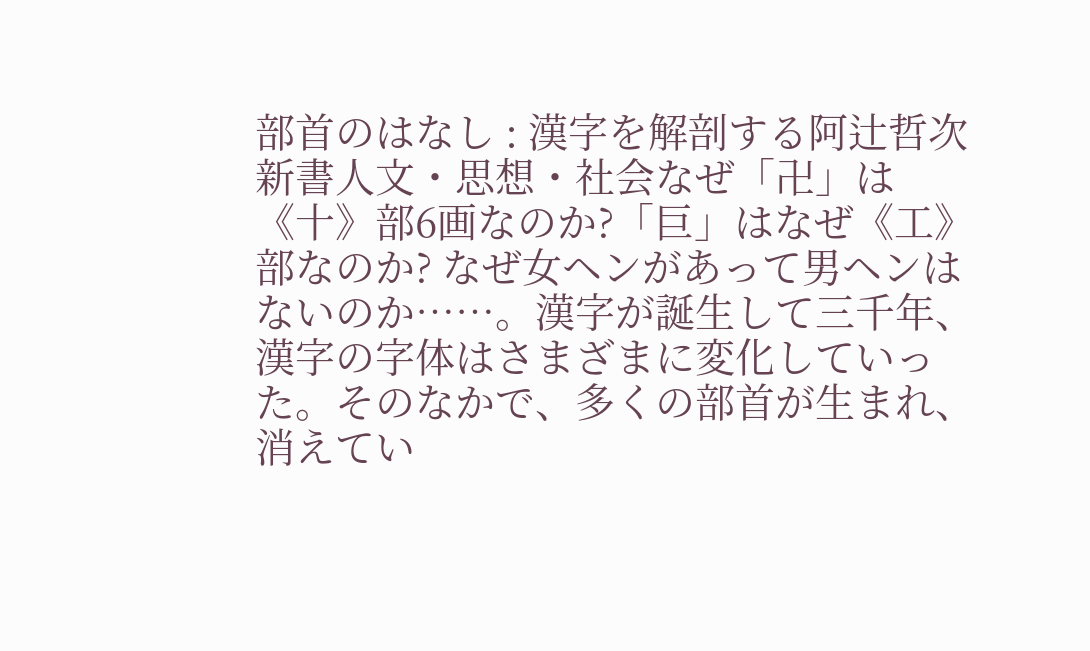部首のはなし : 漢字を解剖する阿辻哲次新書人文・思想・社会なぜ「卍」は《十》部6画なのか?「巨」はなぜ《工》部なのか? なぜ女ヘンがあって男ヘンはないのか……。漢字が誕生して三千年、漢字の字体はさまざまに変化していった。そのなかで、多くの部首が生まれ、消えてい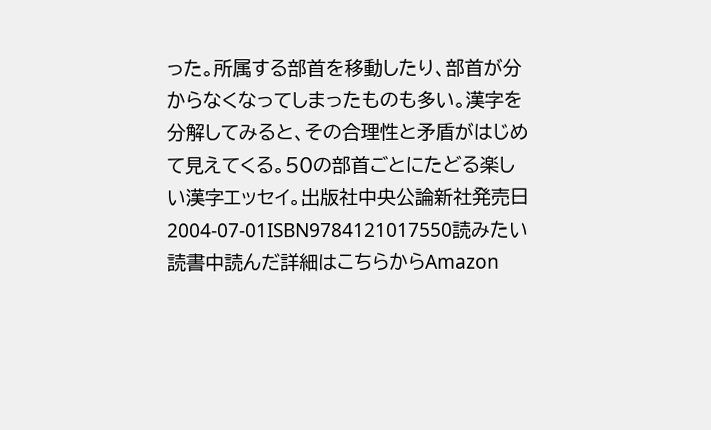った。所属する部首を移動したり、部首が分からなくなってしまったものも多い。漢字を分解してみると、その合理性と矛盾がはじめて見えてくる。50の部首ごとにたどる楽しい漢字エッセイ。出版社中央公論新社発売日2004-07-01ISBN9784121017550読みたい読書中読んだ詳細はこちらからAmazon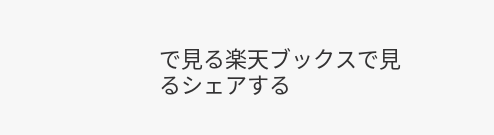で見る楽天ブックスで見るシェアする